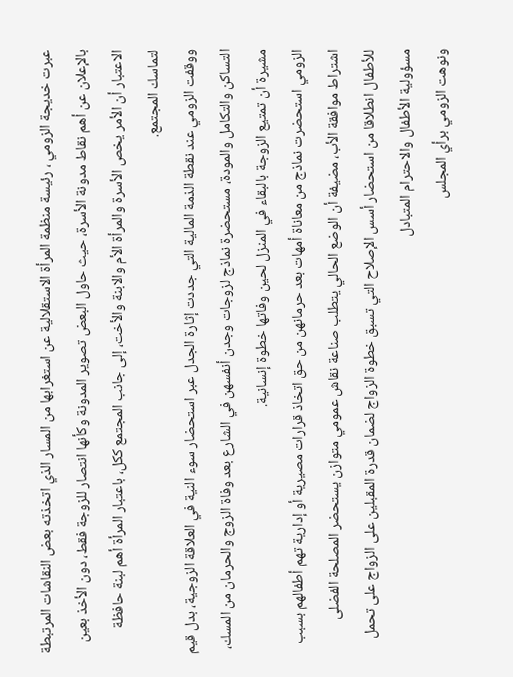عبرت خديجة الزومي ، رئيسة منظمة المرأة الاستقلالية عن استغرابها من المسار الذي اتخذته بعض النقاشات المرتبطة بالإعلان عن أهم نقاط مدونة الأسرة، حيث حاول البعض تصوير المدونة وكأنها انتصار للزوجة فقط، دون الأخذ بعين الاعتبار أن الأمر يخص الأسرة والمرأة الأم والابنة والأخت، إلى جانب المجتمع ككل، باعتبار المرأة أهم لبنة حافظة لتماسك المجتمع.
ووقفت الزومي عند نقطة الذمة المالية التي جددت إثارة الجدل عبر استحضار سوء النية في العلاقة الزوجية، بدل قيم التساكن والتكامل والمودة، مستحضرة نماذج لزوجات وجدن أنفسهن في الشارع بعد وفاة الزوج والحرمان من المسك، مشيرة أن تمتيع الزوجة بالبقاء في المنزل لحين وفاتها خطوة إنسانية.
الزومي استحضرت نماذج من معاناة أمهات بعد حرمانهن من حق اتخاذ قرارات مصيرية أو إدارية تهم أطفالهم بسبب اشتراط موافقة الأب، مضيفة أن الوضع الحالي يتطلب صناعة نقاش عمومي متوازن يستحضر المصلحة الفضلى للأطفال انطلاقا من استحضار أسس الإصلاح التي تسبق خطوة الزواج لضمان قدرة المقبلين على الزواج على تحمل مسؤولية الأطفال والاحترام المتبادل
ونوهت الزومي برأي المجلس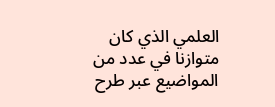العلمي الذي كان متوازنا في عدد من المواضيع عبر طرح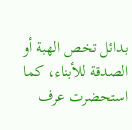بدائل تخص الهبة أو الصدقة للأبناء، كما استحضرت عرف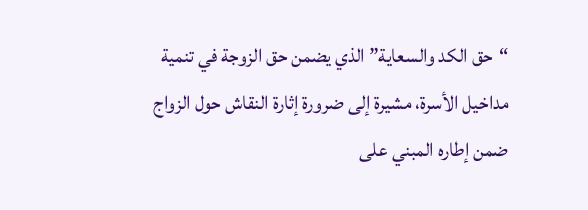“حق الكد والسعاية” الذي يضمن حق الزوجة في تنمية مداخيل الأسرة، مشيرة إلى ضرورة إثارة النقاش حول الزواج ضمن إطاره المبني على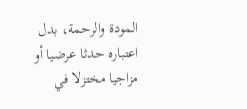المودة والرحمة، بدل اعتباره حدثا عرضيا أو مزاجيا مختزلا في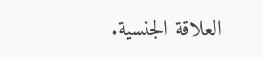العلاقة الجنسية.